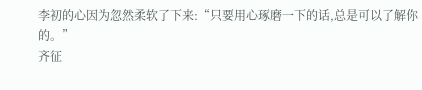李初的心因为忽然柔软了下来:“只要用心琢磨一下的话,总是可以了解你的。”
齐征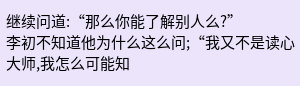继续问道:“那么你能了解别人么?”
李初不知道他为什么这么问;“我又不是读心大师,我怎么可能知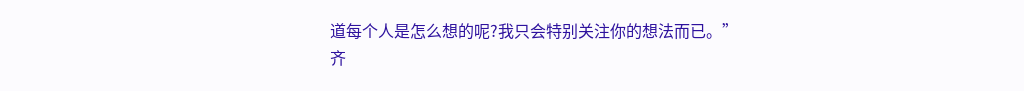道每个人是怎么想的呢?我只会特别关注你的想法而已。”
齐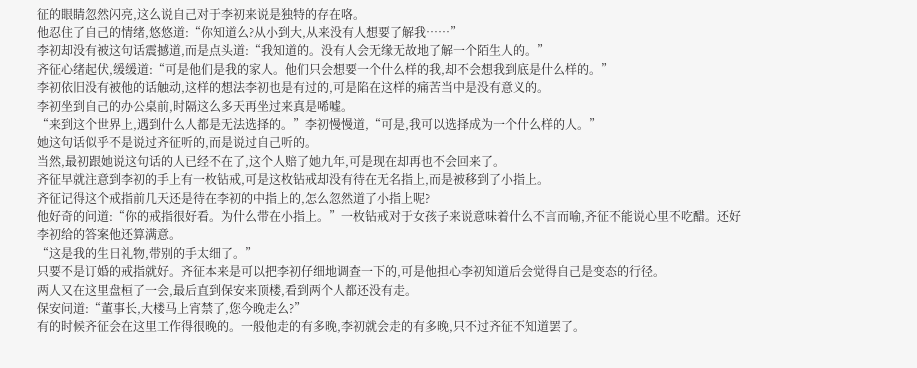征的眼睛忽然闪亮,这么说自己对于李初来说是独特的存在咯。
他忍住了自己的情绪,悠悠道:“你知道么?从小到大,从来没有人想要了解我……”
李初却没有被这句话震撼道,而是点头道:“我知道的。没有人会无缘无故地了解一个陌生人的。”
齐征心绪起伏,缓缓道:“可是他们是我的家人。他们只会想要一个什么样的我,却不会想我到底是什么样的。”
李初依旧没有被他的话触动,这样的想法李初也是有过的,可是陷在这样的痛苦当中是没有意义的。
李初坐到自己的办公桌前,时隔这么多天再坐过来真是唏嘘。
“来到这个世界上,遇到什么人都是无法选择的。”李初慢慢道,“可是,我可以选择成为一个什么样的人。”
她这句话似乎不是说过齐征听的,而是说过自己听的。
当然,最初跟她说这句话的人已经不在了,这个人赔了她九年,可是现在却再也不会回来了。
齐征早就注意到李初的手上有一枚钻戒,可是这枚钻戒却没有待在无名指上,而是被移到了小指上。
齐征记得这个戒指前几天还是待在李初的中指上的,怎么忽然道了小指上呢?
他好奇的问道:“你的戒指很好看。为什么带在小指上。”一枚钻戒对于女孩子来说意味着什么不言而喻,齐征不能说心里不吃醋。还好李初给的答案他还算满意。
“这是我的生日礼物,带别的手太细了。”
只要不是订婚的戒指就好。齐征本来是可以把李初仔细地调查一下的,可是他担心李初知道后会觉得自己是变态的行径。
两人又在这里盘桓了一会,最后直到保安来顶楼,看到两个人都还没有走。
保安问道:“董事长,大楼马上宵禁了,您今晚走么?”
有的时候齐征会在这里工作得很晚的。一般他走的有多晚,李初就会走的有多晚,只不过齐征不知道罢了。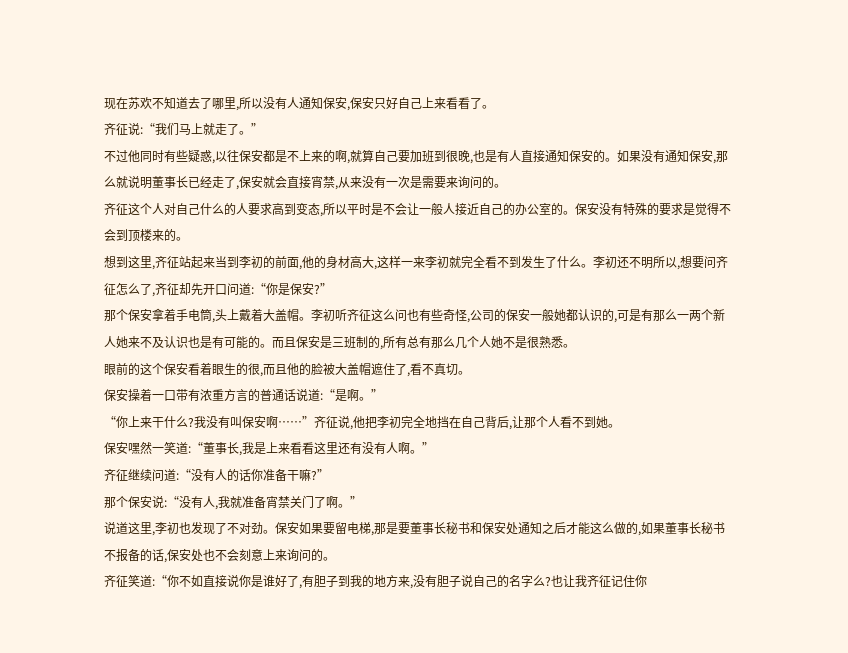现在苏欢不知道去了哪里,所以没有人通知保安,保安只好自己上来看看了。
齐征说:“我们马上就走了。”
不过他同时有些疑惑,以往保安都是不上来的啊,就算自己要加班到很晚,也是有人直接通知保安的。如果没有通知保安,那么就说明董事长已经走了,保安就会直接宵禁,从来没有一次是需要来询问的。
齐征这个人对自己什么的人要求高到变态,所以平时是不会让一般人接近自己的办公室的。保安没有特殊的要求是觉得不会到顶楼来的。
想到这里,齐征站起来当到李初的前面,他的身材高大,这样一来李初就完全看不到发生了什么。李初还不明所以,想要问齐征怎么了,齐征却先开口问道:“你是保安?”
那个保安拿着手电筒,头上戴着大盖帽。李初听齐征这么问也有些奇怪,公司的保安一般她都认识的,可是有那么一两个新人她来不及认识也是有可能的。而且保安是三班制的,所有总有那么几个人她不是很熟悉。
眼前的这个保安看着眼生的很,而且他的脸被大盖帽遮住了,看不真切。
保安操着一口带有浓重方言的普通话说道:“是啊。”
“你上来干什么?我没有叫保安啊……”齐征说,他把李初完全地挡在自己背后,让那个人看不到她。
保安嘿然一笑道:“董事长,我是上来看看这里还有没有人啊。”
齐征继续问道:“没有人的话你准备干嘛?”
那个保安说:“没有人,我就准备宵禁关门了啊。”
说道这里,李初也发现了不对劲。保安如果要留电梯,那是要董事长秘书和保安处通知之后才能这么做的,如果董事长秘书不报备的话,保安处也不会刻意上来询问的。
齐征笑道:“你不如直接说你是谁好了,有胆子到我的地方来,没有胆子说自己的名字么?也让我齐征记住你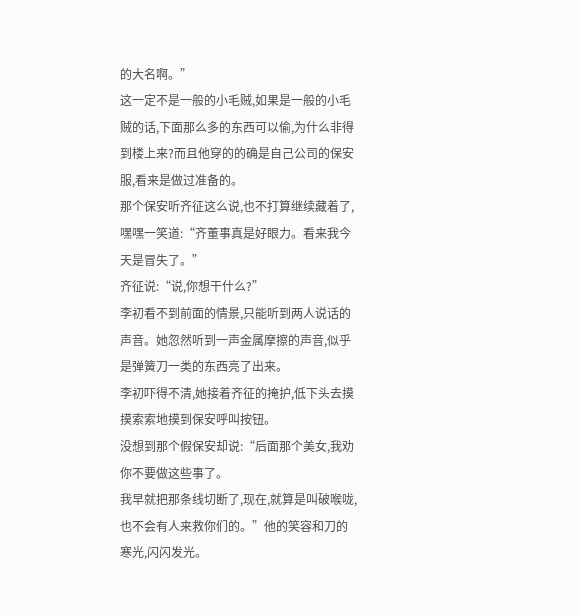的大名啊。”
这一定不是一般的小毛贼,如果是一般的小毛贼的话,下面那么多的东西可以偷,为什么非得到楼上来?而且他穿的的确是自己公司的保安服,看来是做过准备的。
那个保安听齐征这么说,也不打算继续藏着了,嘿嘿一笑道:“齐董事真是好眼力。看来我今天是冒失了。”
齐征说:“说,你想干什么?”
李初看不到前面的情景,只能听到两人说话的声音。她忽然听到一声金属摩擦的声音,似乎是弹簧刀一类的东西亮了出来。
李初吓得不清,她接着齐征的掩护,低下头去摸摸索索地摸到保安呼叫按钮。
没想到那个假保安却说:“后面那个美女,我劝你不要做这些事了。
我早就把那条线切断了,现在,就算是叫破喉咙,也不会有人来救你们的。”他的笑容和刀的寒光,闪闪发光。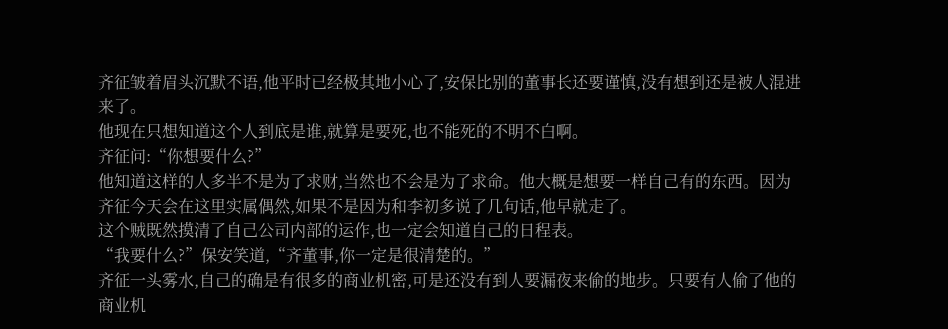齐征皱着眉头沉默不语,他平时已经极其地小心了,安保比别的董事长还要谨慎,没有想到还是被人混进来了。
他现在只想知道这个人到底是谁,就算是要死,也不能死的不明不白啊。
齐征问:“你想要什么?”
他知道这样的人多半不是为了求财,当然也不会是为了求命。他大概是想要一样自己有的东西。因为齐征今天会在这里实属偶然,如果不是因为和李初多说了几句话,他早就走了。
这个贼既然摸清了自己公司内部的运作,也一定会知道自己的日程表。
“我要什么?”保安笑道,“齐董事,你一定是很清楚的。”
齐征一头雾水,自己的确是有很多的商业机密,可是还没有到人要漏夜来偷的地步。只要有人偷了他的商业机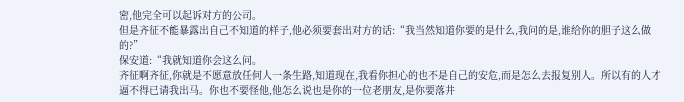密,他完全可以起诉对方的公司。
但是齐征不能暴露出自己不知道的样子,他必须要套出对方的话:“我当然知道你要的是什么,我问的是,谁给你的胆子这么做的?”
保安道:“我就知道你会这么问。
齐征啊齐征,你就是不愿意放任何人一条生路,知道现在,我看你担心的也不是自己的安危,而是怎么去报复别人。所以有的人才逼不得已请我出马。你也不要怪他,他怎么说也是你的一位老朋友,是你要落井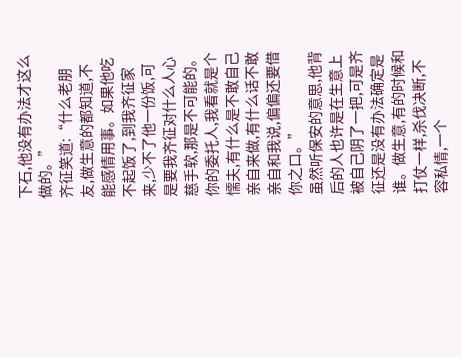下石,他没有办法才这么做的。”
齐征笑道:“什么老朋友,做生意的都知道,不能感情用事。如果他吃不起饭了,到我齐征家来,少不了他一份饭,可是要我齐征对什么人心慈手软,那是不可能的。你的委托人,我看就是个懦夫,有什么是不敢自己亲自来做,有什么话不敢亲自和我说,偏偏还要借你之口。”
虽然听保安的意思,他背后的人也许是在生意上被自己阴了一把,可是齐征还是没有办法确定是谁。做生意,有的时候和打仗一样,杀伐决断,不容私情,一个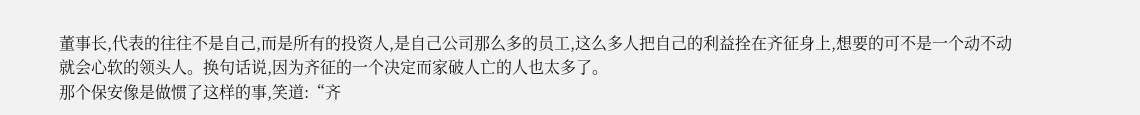董事长,代表的往往不是自己,而是所有的投资人,是自己公司那么多的员工,这么多人把自己的利益拴在齐征身上,想要的可不是一个动不动就会心软的领头人。换句话说,因为齐征的一个决定而家破人亡的人也太多了。
那个保安像是做惯了这样的事,笑道:“齐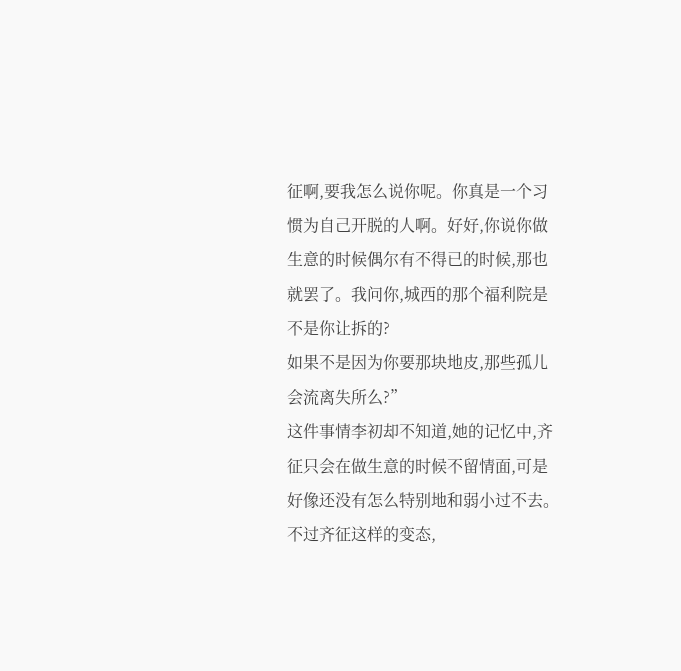征啊,要我怎么说你呢。你真是一个习惯为自己开脱的人啊。好好,你说你做生意的时候偶尔有不得已的时候,那也就罢了。我问你,城西的那个福利院是不是你让拆的?
如果不是因为你要那块地皮,那些孤儿会流离失所么?”
这件事情李初却不知道,她的记忆中,齐征只会在做生意的时候不留情面,可是好像还没有怎么特别地和弱小过不去。不过齐征这样的变态,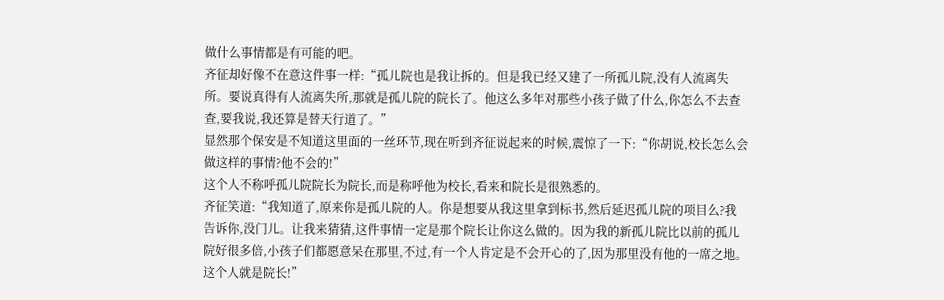做什么事情都是有可能的吧。
齐征却好像不在意这件事一样:“孤儿院也是我让拆的。但是我已经又建了一所孤儿院,没有人流离失所。要说真得有人流离失所,那就是孤儿院的院长了。他这么多年对那些小孩子做了什么,你怎么不去查查,要我说,我还算是替天行道了。”
显然那个保安是不知道这里面的一丝环节,现在听到齐征说起来的时候,震惊了一下:“你胡说,校长怎么会做这样的事情?他不会的!”
这个人不称呼孤儿院院长为院长,而是称呼他为校长,看来和院长是很熟悉的。
齐征笑道:“我知道了,原来你是孤儿院的人。你是想要从我这里拿到标书,然后延迟孤儿院的项目么?我告诉你,没门儿。让我来猜猜,这件事情一定是那个院长让你这么做的。因为我的新孤儿院比以前的孤儿院好很多倍,小孩子们都愿意呆在那里,不过,有一个人肯定是不会开心的了,因为那里没有他的一席之地。这个人就是院长!”